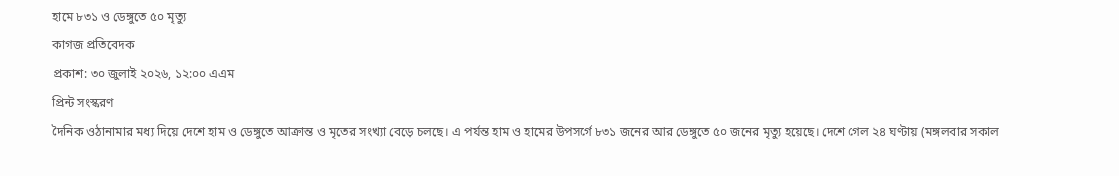হামে ৮৩১ ও ডেঙ্গুতে ৫০ মৃত্যু
কাগজ প্রতিবেদক
প্রকাশ: ৩০ জুলাই ২০২৬, ১২:০০ এএম
প্রিন্ট সংস্করণ
দৈনিক ওঠানামার মধ্য দিয়ে দেশে হাম ও ডেঙ্গুতে আক্রান্ত ও মৃতের সংখ্যা বেড়ে চলছে। এ পর্যন্ত হাম ও হামের উপসর্গে ৮৩১ জনের আর ডেঙ্গুতে ৫০ জনের মৃত্যু হয়েছে। দেশে গেল ২৪ ঘণ্টায় (মঙ্গলবার সকাল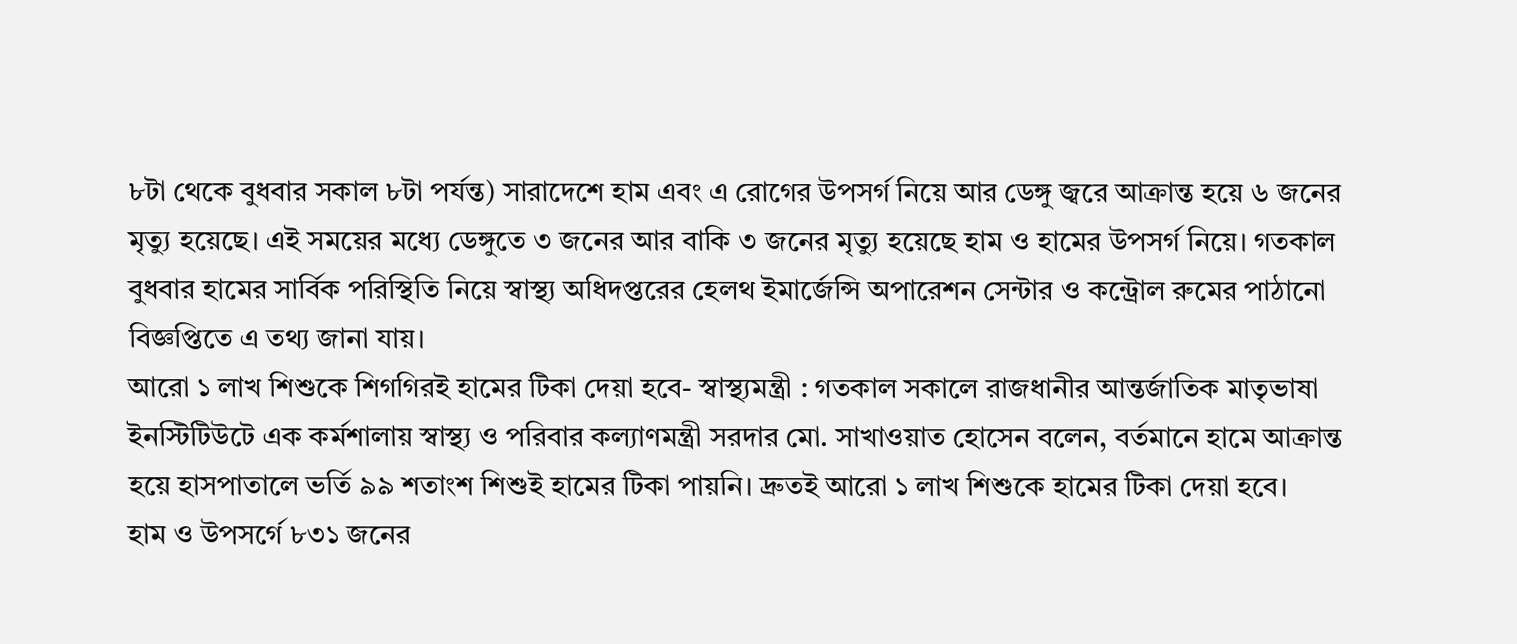৮টা থেকে বুধবার সকাল ৮টা পর্যন্ত) সারাদেশে হাম এবং এ রোগের উপসর্গ নিয়ে আর ডেঙ্গু জ্বরে আক্রান্ত হয়ে ৬ জনের মৃত্যু হয়েছে। এই সময়ের মধ্যে ডেঙ্গুতে ৩ জনের আর বাকি ৩ জনের মৃত্যু হয়েছে হাম ও হামের উপসর্গ নিয়ে। গতকাল বুধবার হামের সার্বিক পরিস্থিতি নিয়ে স্বাস্থ্য অধিদপ্তরের হেলথ ইমার্জেন্সি অপারেশন সেন্টার ও কন্ট্রোল রুমের পাঠানো বিজ্ঞপ্তিতে এ তথ্য জানা যায়।
আরো ১ লাখ শিশুকে শিগগিরই হামের টিকা দেয়া হবে- স্বাস্থ্যমন্ত্রী : গতকাল সকালে রাজধানীর আন্তর্জাতিক মাতৃভাষা ইনস্টিটিউটে এক কর্মশালায় স্বাস্থ্য ও পরিবার কল্যাণমন্ত্রী সরদার মো. সাখাওয়াত হোসেন বলেন, বর্তমানে হামে আক্রান্ত হয়ে হাসপাতালে ভর্তি ৯৯ শতাংশ শিশুই হামের টিকা পায়নি। দ্রুতই আরো ১ লাখ শিশুকে হামের টিকা দেয়া হবে।
হাম ও উপসর্গে ৮৩১ জনের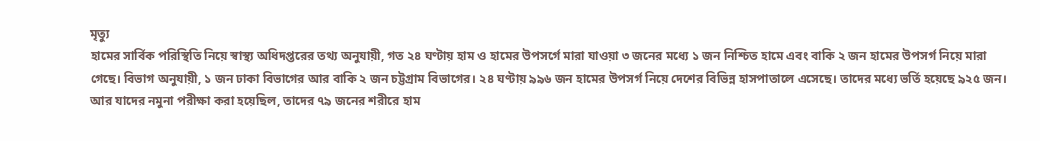মৃত্যু
হামের সার্বিক পরিস্থিতি নিয়ে স্বাস্থ্য অধিদপ্তরের তথ্য অনুযায়ী, গত ২৪ ঘণ্টায় হাম ও হামের উপসর্গে মারা যাওয়া ৩ জনের মধ্যে ১ জন নিশ্চিত হামে এবং বাকি ২ জন হামের উপসর্গ নিয়ে মারা গেছে। বিভাগ অনুযায়ী, ১ জন ঢাকা বিভাগের আর বাকি ২ জন চট্টগ্রাম বিভাগের। ২৪ ঘণ্টায় ৯৯৬ জন হামের উপসর্গ নিয়ে দেশের বিভিন্ন হাসপাতালে এসেছে। তাদের মধ্যে ভর্তি হয়েছে ৯২৫ জন। আর যাদের নমুনা পরীক্ষা করা হয়েছিল, তাদের ৭৯ জনের শরীরে হাম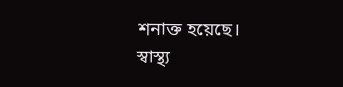শনাক্ত হয়েছে।
স্বাস্থ্য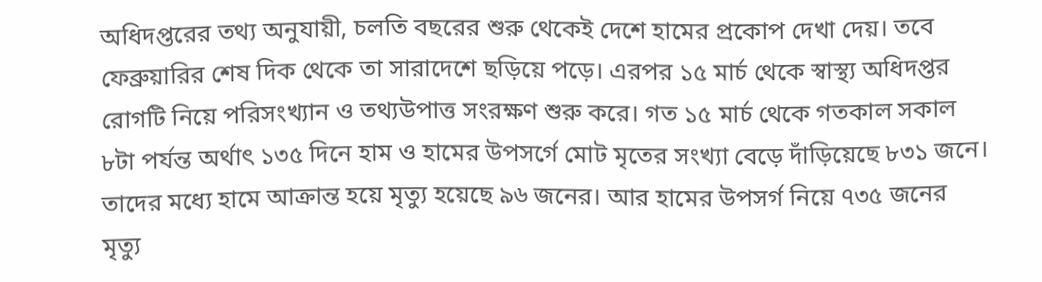অধিদপ্তরের তথ্য অনুযায়ী, চলতি বছরের শুরু থেকেই দেশে হামের প্রকোপ দেখা দেয়। তবে ফেব্রুয়ারির শেষ দিক থেকে তা সারাদেশে ছড়িয়ে পড়ে। এরপর ১৫ মার্চ থেকে স্বাস্থ্য অধিদপ্তর রোগটি নিয়ে পরিসংখ্যান ও তথ্যউপাত্ত সংরক্ষণ শুরু করে। গত ১৫ মার্চ থেকে গতকাল সকাল ৮টা পর্যন্ত অর্থাৎ ১৩৫ দিনে হাম ও হামের উপসর্গে মোট মৃতের সংখ্যা বেড়ে দাঁড়িয়েছে ৮৩১ জনে।
তাদের মধ্যে হামে আক্রান্ত হয়ে মৃত্যু হয়েছে ৯৬ জনের। আর হামের উপসর্গ নিয়ে ৭৩৫ জনের মৃত্যু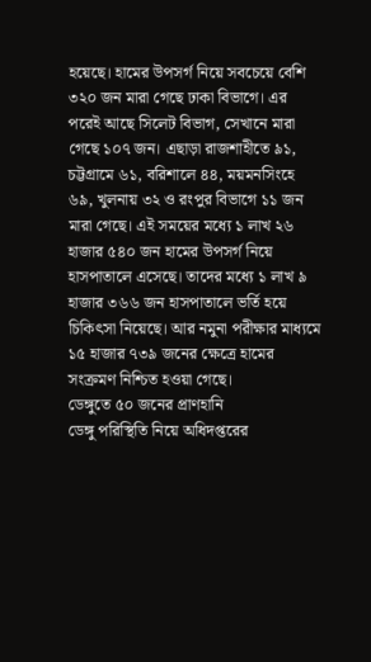হয়েছে। হামের উপসর্গ নিয়ে সবচেয়ে বেশি ৩২০ জন মারা গেছে ঢাকা বিভাগে। এর পরেই আছে সিলেট বিভাগ, সেখানে মারা গেছে ১০৭ জন। এছাড়া রাজশাহীতে ৯১, চট্টগ্রামে ৬১, বরিশালে ৪৪, ময়মনসিংহে ৬৯, খুলনায় ৩২ ও রংপুর বিভাগে ১১ জন মারা গেছে। এই সময়ের মধ্যে ১ লাখ ২৬ হাজার ৫৪০ জন হামের উপসর্গ নিয়ে হাসপাতালে এসেছে। তাদের মধ্যে ১ লাখ ৯ হাজার ৩৬৬ জন হাসপাতালে ভর্তি হয়ে চিকিৎসা নিয়েছে। আর নমুনা পরীক্ষার মাধ্যমে ১৫ হাজার ৭৩৯ জনের ক্ষেত্রে হামের সংক্রমণ নিশ্চিত হওয়া গেছে।
ডেঙ্গুতে ৫০ জনের প্রাণহানি
ডেঙ্গু পরিস্থিতি নিয়ে অধিদপ্তরের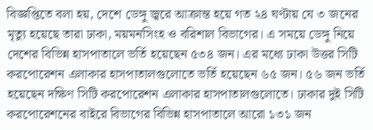বিজ্ঞপ্তিতে বলা হয়, দেশে ডেঙ্গু জ্বরে আক্রান্ত হয়ে গত ২৪ ঘণ্টায় যে ৩ জনের মৃত্যু হয়েছে তারা ঢাকা, ময়মনসিংহ ও বরিশাল বিভাগের। এ সময়ে ডেঙ্গু নিয়ে দেশের বিভিন্ন হাসপাতালে ভর্তি হয়েছেন ৫৩৪ জন। এর মধ্যে ঢাকা উত্তর সিটি করপোরেশন এলাকার হাসপাতালগুলোতে ভর্তি হয়েছেন ৬৫ জন। ৫৬ জন ভর্তি হয়েছেন দক্ষিণ সিটি করপোরেশন এলাকার হাসপাতালগুলোতে। ঢাকার দুই সিটি করপোরেশনের বাইরে বিভাগের বিভিন্ন হাসপাতালে আরো ১৩১ জন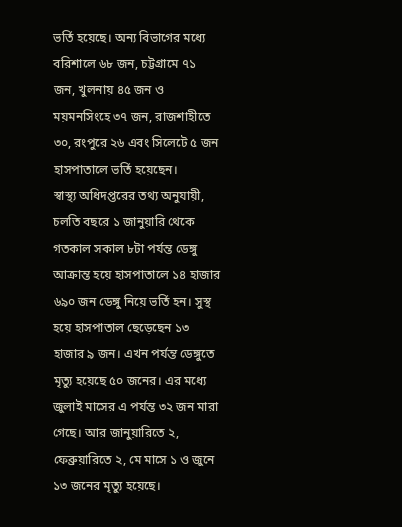ভর্তি হয়েছে। অন্য বিভাগের মধ্যে বরিশালে ৬৮ জন, চট্টগ্রামে ৭১ জন, খুলনায় ৪৫ জন ও ময়মনসিংহে ৩৭ জন, রাজশাহীতে ৩০, রংপুরে ২৬ এবং সিলেটে ৫ জন হাসপাতালে ভর্তি হয়েছেন।
স্বাস্থ্য অধিদপ্তরের তথ্য অনুযায়ী, চলতি বছরে ১ জানুয়ারি থেকে গতকাল সকাল ৮টা পর্যন্ত ডেঙ্গু আক্রান্ত হয়ে হাসপাতালে ১৪ হাজার ৬৯০ জন ডেঙ্গু নিয়ে ভর্তি হন। সুস্থ হয়ে হাসপাতাল ছেড়েছেন ১৩ হাজার ৯ জন। এখন পর্যন্ত ডেঙ্গুতে মৃত্যু হয়েছে ৫০ জনের। এর মধ্যে জুলাই মাসের এ পর্যন্ত ৩২ জন মারা গেছে। আর জানুয়ারিতে ২, ফেব্রুয়ারিতে ২, মে মাসে ১ ও জুনে ১৩ জনের মৃত্যু হয়েছে।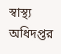স্বাস্থ্য অধিদপ্তর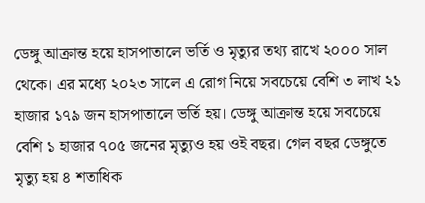ডেঙ্গু আক্রান্ত হয়ে হাসপাতালে ভর্তি ও মৃত্যুর তথ্য রাখে ২০০০ সাল থেকে। এর মধ্যে ২০২৩ সালে এ রোগ নিয়ে সবচেয়ে বেশি ৩ লাখ ২১ হাজার ১৭৯ জন হাসপাতালে ভর্তি হয়। ডেঙ্গু আক্রান্ত হয়ে সবচেয়ে বেশি ১ হাজার ৭০৫ জনের মৃত্যুও হয় ওই বছর। গেল বছর ডেঙ্গুতে মৃত্যু হয় ৪ শতাধিক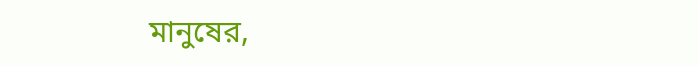মানুষের,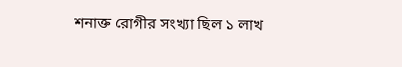শনাক্ত রোগীর সংখ্যা ছিল ১ লাখ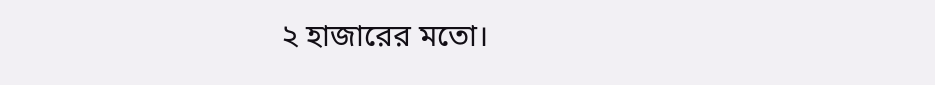২ হাজারের মতো।